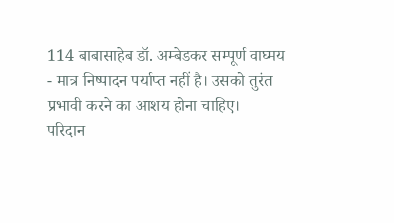114 बाबासाहेब डॉ. अम्बेडकर सम्पूर्ण वाघ्मय
- मात्र निष्पादन पर्याप्त नहीं है। उसको तुरंत प्रभावी करने का आशय होना चाहिए।
परिदान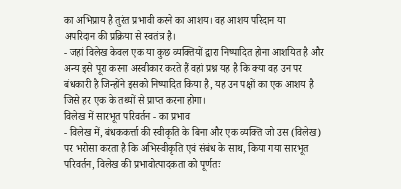का अभिप्राय है तुरंत प्रभावी करने का आशय। वह आशय परिदान या
अपरिदान की प्रक्रिया से स्वतंत्र है।
- जहां विलेख केवल एक या कुछ व्यक्तियों द्वारा निष्पादित होना आशयित है और
अन्य इसे पूरा करना अस्वीकार करते हैं वहां प्रश्न यह है कि क्या वह उन पर
बंधकारी है जिन्होंने इसको निष्पादित किया है, यह उन पक्षों का एक आशय है
जिसे हर एक के तथ्यों से प्राप्त करना होगा।
विलेख में सारभूत परिवर्तन - का प्रभाव
- विलेख में, बंधककर्त्ता की स्वीकृति के बिना और एक व्यक्ति जो उस (विलेख)
पर भरोसा करता है कि अभिस्वीकृति एवं संबंध के साथ, किया गया सारभूत
परिवर्तन, विलेख की प्रभावोत्पादकता को पूर्णतः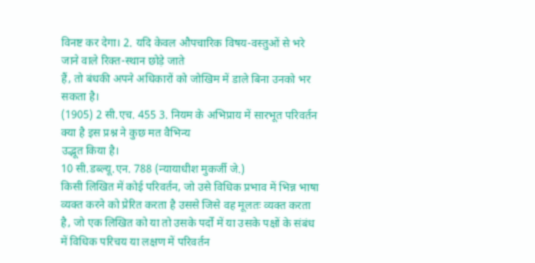विनष्ट कर देगा। 2. यदि केवल औपचारिक विषय-वस्तुओं से भरे जाने वाले रिक्त-स्थान छोड़े जाते
हैं, तो बंधकी अपने अधिकारों को जोखिम में डाले बिना उनको भर सकता है।
(1905) 2 सी.एच. 455 3. नियम के अभिप्राय में सारभूत परिवर्तन क्या है इस प्रश्न ने कुछ मत वैभिन्य
उद्भूत किया है।
10 सी.डब्ल्यू.एन. 788 (न्यायाधीश मुकर्जी जे.)
किसी लिखित में कोई परिवर्तन, जो उसे विधिक प्रभाव में भिन्न भाषा व्यक्त करने को प्रेरित करता है उससे जिसे वह मूलतः व्यक्त करता है, जो एक लिखित को या तो उसके पर्दों में या उसके पक्षों के संबंध में विधिक परिचय या लक्षण में परिवर्तन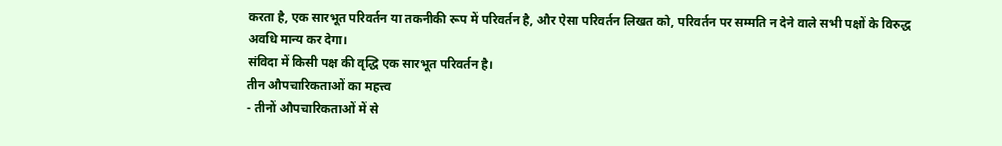करता है, एक सारभूत परिवर्तन या तकनीकी रूप में परिवर्तन है, और ऐसा परिवर्तन लिखत को, परिवर्तन पर सम्मति न देने वाले सभी पक्षों के विरुद्ध अवधि मान्य कर देगा।
संविदा में किसी पक्ष की वृद्धि एक सारभूत परिवर्तन है।
तीन औपचारिकताओं का महत्त्व
- तीनों औपचारिकताओं में से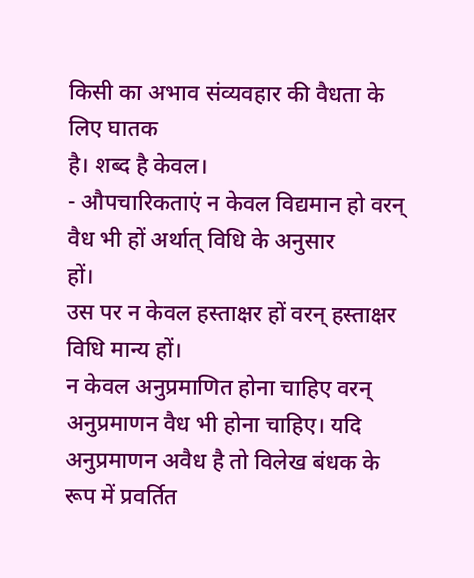किसी का अभाव संव्यवहार की वैधता के लिए घातक
है। शब्द है केवल।
- औपचारिकताएं न केवल विद्यमान हो वरन् वैध भी हों अर्थात् विधि के अनुसार
हों।
उस पर न केवल हस्ताक्षर हों वरन् हस्ताक्षर विधि मान्य हों।
न केवल अनुप्रमाणित होना चाहिए वरन् अनुप्रमाणन वैध भी होना चाहिए। यदि
अनुप्रमाणन अवैध है तो विलेख बंधक के रूप में प्रवर्तित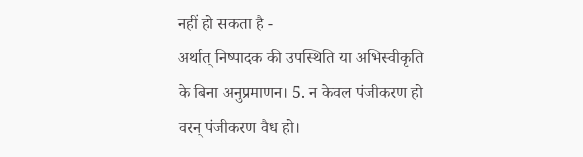नहीं हो सकता है -
अर्थात् निष्पादक की उपस्थिति या अभिस्वीकृति के बिना अनुप्रमाणन। 5. न केवल पंजीकरण हो वरन् पंजीकरण वैध हो।